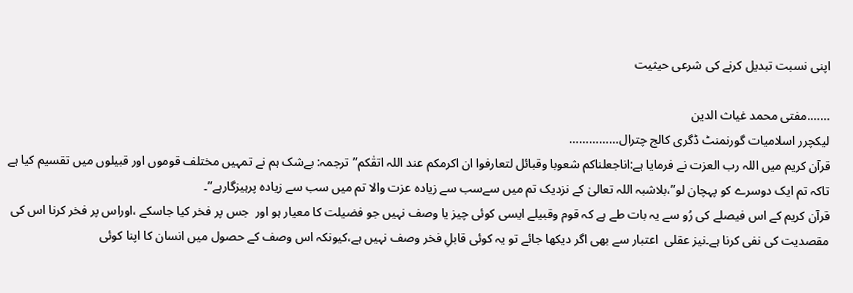اپنی نسبت تبدیل کرنے کی شرعی حیثیت

…….مفتی محمد غیاث الدین
لیکچرر اسلامیات گورنمنٹ ڈگری کالج چترال……………
قرآن کریم میں اللہ رب العزت نے فرمایا ہے:اناجعلناکم شعوبا وقبائل لتعارفوا ان اکرمکم عند اللہ اتقٰکم”ترجمہ: بےشک ہم نے تمہیں مختلف قوموں اور قبیلوں میں تقسیم کیا ہے تاکہ تم ایک دوسرے کو پہچان لو”،بلاشبہ اللہ تعالیٰ کے نزدیک تم میں سےسب سے زیادہ عزت والا تم میں سب سے زیادہ پرہیزگارہے”۔
قرآن کریم کے اس فیصلے کی رُو سے یہ بات طے ہے کہ قوم وقبیلے ایسی کوئی چیز یا وصف نہیں جو فضیلت کا معیار ہو اور  جس پر فخر کیا جاسکے ،اوراس پر فخر کرنا اس کی مقصدیت کی نفی کرنا ہے۔نیز عقلی  اعتبار سے بھی اگر دیکھا جائے تو یہ کوئی قابلِ فخر وصف نہیں ہے،کیونکہ اس وصف کے حصول میں انسان کا اپنا کوئی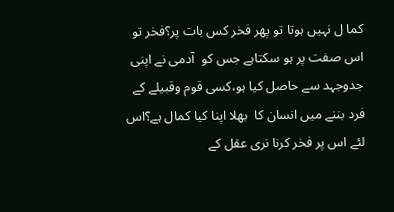کما ل نہیں ہوتا تو پھر فخر کس بات پر؟فخر تو اس صفت پر ہو سکتاہے جس کو  آدمی نے اپنی جدوجہد سے حاصل کیا ہو،کسی قوم وقبیلے کے فرد بننے میں انسان کا  بھلا اپنا کیا کمال ہے؟اس لئے اس پر فخر کرنا نری عقل کے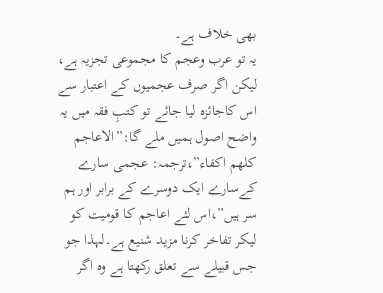بھی خلاف ہے۔
یہ تو عرب وعجم کا مجموعی تجزیہ ہے، لیکن اگر صرف عجمیوں کے اعتبار سے اس کاجائزہ لیا جائے تو کتبِ فقہ میں یہ واضح اصول ہمیں ملے گا:”الاعاجم کلھم اکفاء”،ترجمہ: عجمی سارے کےسارے ایک دوسرے کے برابر اور ہم سر ہیں”،اس لئے اعاجم کا قومیت کو لیکر تفاخر کرنا مزید شنیع ہے۔لہذا جو جس قبیلے سے تعلق رکھتا ہے وہ اگر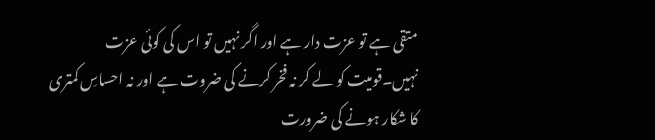متقی ہے تو عزت دار ہے اور اگر نہیں تو اس کی کوئی عزت نہیں۔قومیت کو لے کر نہ فخر کرنے کی ضروت ہے اور نہ احساسِ کمتری کا شکار ہونے کی ضرورت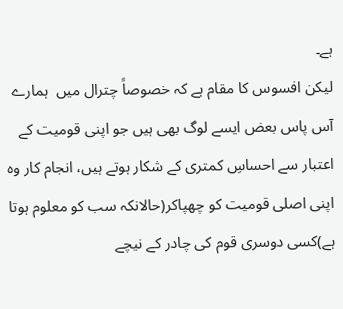ہے۔
لیکن افسوس کا مقام ہے کہ خصوصاً چترال میں  ہمارے آس پاس بعض ایسے لوگ بھی ہیں جو اپنی قومیت کے اعتبار سے احساسِ کمتری کے شکار ہوتے ہیں، انجام کار وہ اپنی اصلی قومیت کو چھپاکر(حالانکہ سب کو معلوم ہوتا ہے)کسی دوسری قوم کی چادر کے نیچے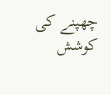چھپنے کی کوشش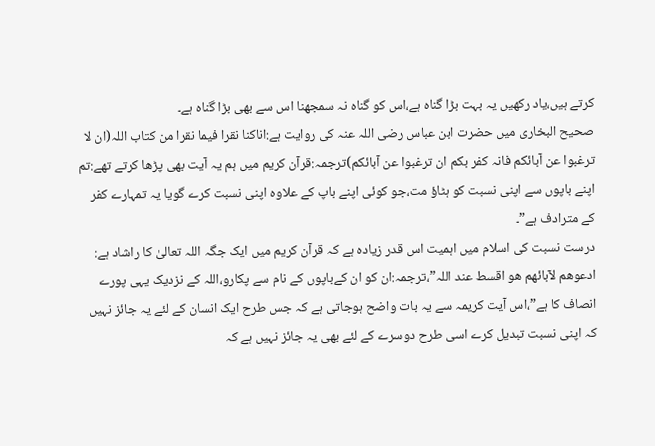کرتے ہیں،یاد رکھیں یہ بہت بڑا گناہ ہے،اس کو گناہ نہ سمجھنا اس سے بھی بڑا گناہ ہے۔
صحیح البخاری میں حضرت ابن عباس رضی اللہ عنہ کی روایت ہے:اناکنا نقرا فیما نقرا من کتاب اللہ(ان لا ترغبوا عن آبائکم فانہ کفر بکم ان ترغبوا عن آبائکم)ترجمہ:قرآن کریم میں ہم یہ آیت بھی پڑھا کرتے تھے:تم اپنے باپوں سے اپنی نسبت کو ہٹاؤ مت،جو کوئی اپنے باپ کے علاوہ اپنی نسبت کرے گویا یہ تمہارے کفر کے مترادف ہے”۔
درست نسبت کی اسلام میں اہمیت اس قدر زیادہ ہے کہ قرآن کریم میں ایک جگہ اللہ تعالیٰ کا راشاد ہے: ادعوھم لآبائھم ھو اقسط عند اللہ”،ترجمہ:ان کو ان کےباپوں کے نام سے پکارو،اللہ کے نزدیک یہی پورے انصاف کا ہے”،اس آیت کریمہ سے یہ بات واضح ہوجاتی ہے کہ جس طرح ایک انسان کے لئے یہ جائز نہیں کہ اپنی نسبت تبدیل کرے اسی طرح دوسرے کے لئے بھی یہ جائز نہیں ہے کہ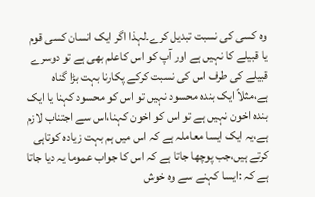وہ کسی کی نسبت تبدیل کرے۔لہذا اگر ایک انسان کسی قوم یا قبیلے کا نہیں ہے اور آپ کو اس کاعلم بھی ہے تو دوسرے قبیلے کی طرف اس کی نسبت کرکے پکارنا بہت بڑا گناہ ہے،مثلاً ایک بندہ محسود نہیں تو اس کو محسود کہنا یا ایک بندہ اخون نہیں ہے تو اس کو اخون کہنا،اس سے اجتناب لازم ہے،یہ ایک ایسا معاملہ ہے کہ اس میں ہم بہت زیادہ کوتاہی کرتے ہیں،جب پوچھا جاتا ہے کہ اس کا جواب عموما یہ دیا جاتا ہے کہ :ایسا کہنے سے وہ خوش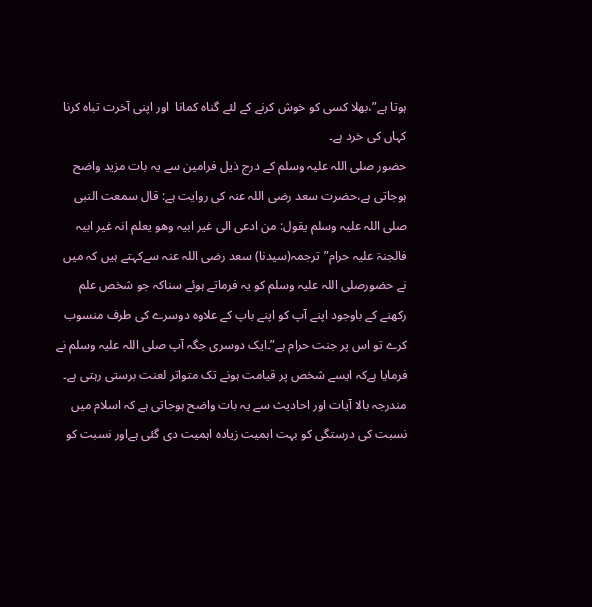ہوتا ہے”،بھلا کسی کو خوش کرنے کے لئے گناہ کمانا  اور اپنی آخرت تباہ کرنا کہاں کی خرد ہے۔
حضور صلی اللہ علیہ وسلم کے درج ذیل فرامین سے یہ بات مزید واضح ہوجاتی ہے،حضرت سعد رضی اللہ عنہ کی روایت ہے: قال سمعت النبی صلی اللہ علیہ وسلم یقول: من ادعی الی غیر ابیہ وھو یعلم انہ غیر ابیہ فالجنۃ علیہ حرام”ترجمہ(سیدنا) سعد رضی اللہ عنہ سےکہتے ہیں کہ میں نے حضورصلی اللہ علیہ وسلم کو یہ فرماتے ہوئے سناکہ جو شخص علم رکھنے کے باوجود اپنے آپ کو اپنے باپ کے علاوہ دوسرے کی طرف منسوب کرے تو اس پر جنت حرام ہے”۔ایک دوسری جگہ آپ صلی اللہ علیہ وسلم نے فرمایا ہےکہ ایسے شخص پر قیامت ہونے تک متواتر لعنت برستی رہتی ہے۔
مندرجہ بالا آیات اور احادیث سے یہ بات واضح ہوجاتی ہے کہ اسلام میں نسبت کی درستگی کو بہت اہمیت زیادہ اہمیت دی گئی ہےاور نسبت کو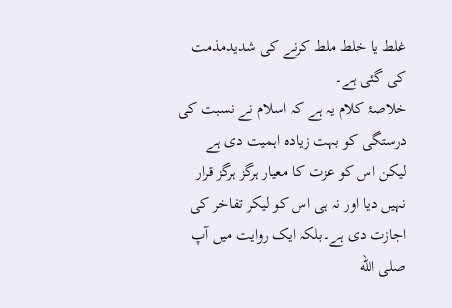غلط یا خلط ملط کرنے کی شدیدمذمت کی گئی ہے۔
خلاصۂ کلام یہ ہے کہ اسلام نے نسبت کی درستگی کو بہت زیادہ اہمیت دی ہے لیکن اس کو عزت کا معیار ہرگز ہرگز قرار نہیں دیا اور نہ ہی اس کو لیکر تفاخر کی اجازت دی ہے۔بلکہ ایک روایت میں آپ صلى الله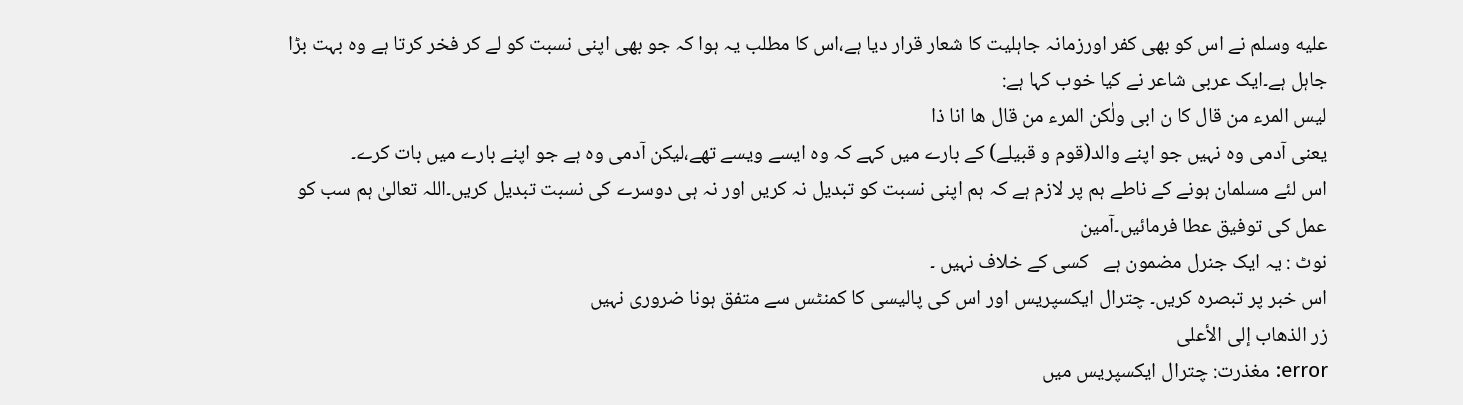عليه وسلم نے اس کو بھی کفر اورزمانہ جاہلیت کا شعار قرار دیا ہے،اس کا مطلب یہ ہوا کہ جو بھی اپنی نسبت کو لے کر فخر کرتا ہے وہ بہت بڑا جاہل ہے۔ایک عربی شاعر نے کیا خوب کہا ہے:
لیس المرء من قال کا ن ابی ولٰکن المرء من قال ھا انا ذا
یعنی آدمی وہ نہیں جو اپنے والد(قوم و قبیلے) کے بارے میں کہے کہ وہ ایسے ویسے تھے،لیکن آدمی وہ ہے جو اپنے بارے میں بات کرے۔
اس لئے مسلمان ہونے کے ناطے ہم پر لازم ہے کہ ہم اپنی نسبت کو تبدیل نہ کریں اور نہ ہی دوسرے کی نسبت تبدیل کریں۔اللہ تعالیٰ ہم سب کو عمل کی توفیق عطا فرمائیں۔آمین
نوٹ : یہ ایک جنرل مضمون ہے   کسی کے خلاف نہیں ۔
اس خبر پر تبصرہ کریں۔ چترال ایکسپریس اور اس کی پالیسی کا کمنٹس سے متفق ہونا ضروری نہیں
زر الذهاب إلى الأعلى
error: مغذرت: چترال ایکسپریس میں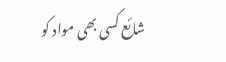شائع کسی بھی مواد کو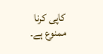کاپی کرنا ممنوع ہے۔